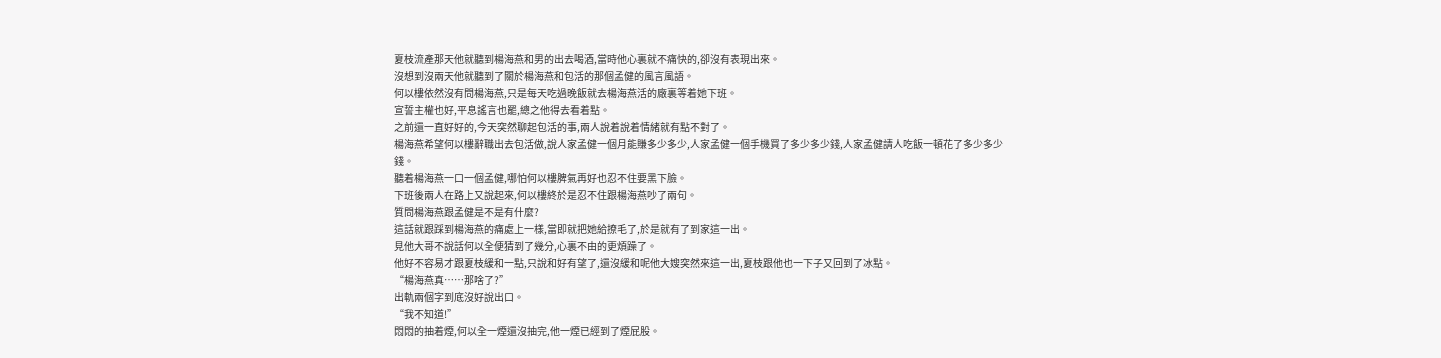夏枝流產那天他就聽到楊海燕和男的出去喝酒,當時他心裏就不痛快的,卻沒有表現出來。
沒想到沒兩天他就聽到了關於楊海燕和包活的那個孟健的風言風語。
何以樓依然沒有問楊海燕,只是每天吃過晚飯就去楊海燕活的廠裏等着她下班。
宣誓主權也好,平息謠言也罷,總之他得去看着點。
之前還一直好好的,今天突然聊起包活的事,兩人說着說着情緒就有點不對了。
楊海燕希望何以樓辭職出去包活做,說人家孟健一個月能賺多少多少,人家孟健一個手機買了多少多少錢,人家孟健請人吃飯一頓花了多少多少錢。
聽着楊海燕一口一個孟健,哪怕何以樓脾氣再好也忍不住要黑下臉。
下班後兩人在路上又說起來,何以樓終於是忍不住跟楊海燕吵了兩句。
質問楊海燕跟孟健是不是有什麼?
這話就跟踩到楊海燕的痛處上一樣,當即就把她給撩毛了,於是就有了到家這一出。
見他大哥不說話何以全便猜到了幾分,心裏不由的更煩躁了。
他好不容易才跟夏枝緩和一點,只說和好有望了,還沒緩和呢他大嫂突然來這一出,夏枝跟他也一下子又回到了冰點。
“楊海燕真……那啥了?”
出軌兩個字到底沒好說出口。
“我不知道!”
悶悶的抽着煙,何以全一煙還沒抽完,他一煙已經到了煙屁股。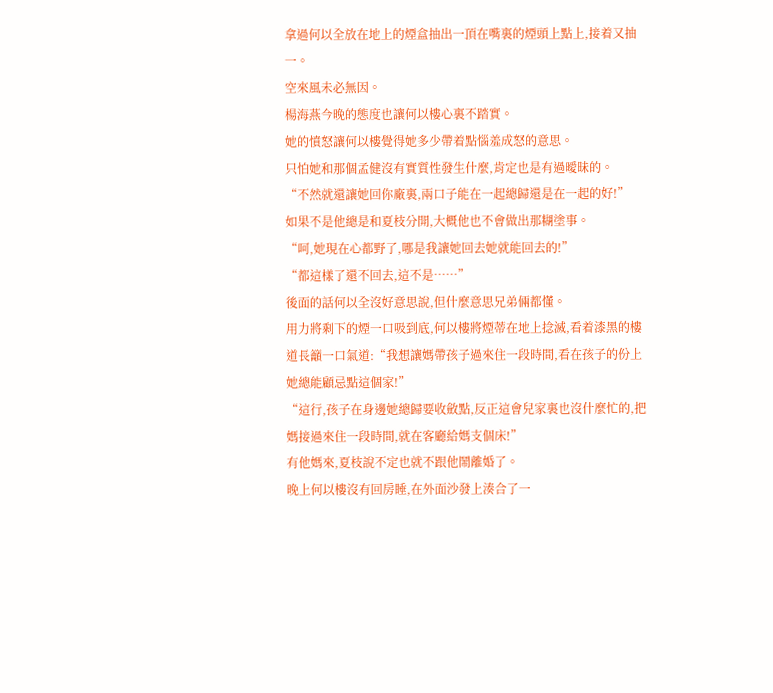拿過何以全放在地上的煙盒抽出一頂在嘴裏的煙頭上點上,接着又抽一。
空來風未必無因。
楊海燕今晚的態度也讓何以樓心裏不踏實。
她的憤怒讓何以樓覺得她多少帶着點惱羞成怒的意思。
只怕她和那個孟健沒有實質性發生什麼,肯定也是有過曖昧的。
“不然就還讓她回你廠裏,兩口子能在一起總歸還是在一起的好!”
如果不是他總是和夏枝分開,大概他也不會做出那糊塗事。
“呵,她現在心都野了,哪是我讓她回去她就能回去的!”
“都這樣了還不回去,這不是……”
後面的話何以全沒好意思說,但什麼意思兄弟倆都懂。
用力將剩下的煙一口吸到底,何以樓將煙蒂在地上捻滅,看着漆黑的樓道長籲一口氣道:“我想讓媽帶孩子過來住一段時間,看在孩子的份上她總能顧忌點這個家!”
“這行,孩子在身邊她總歸要收斂點,反正這會兒家裏也沒什麼忙的,把媽接過來住一段時間,就在客廳給媽支個床!”
有他媽來,夏枝說不定也就不跟他鬧離婚了。
晚上何以樓沒有回房睡,在外面沙發上湊合了一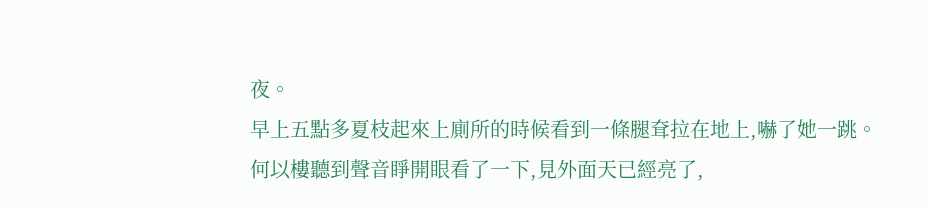夜。
早上五點多夏枝起來上廁所的時候看到一條腿耷拉在地上,嚇了她一跳。
何以樓聽到聲音睜開眼看了一下,見外面天已經亮了,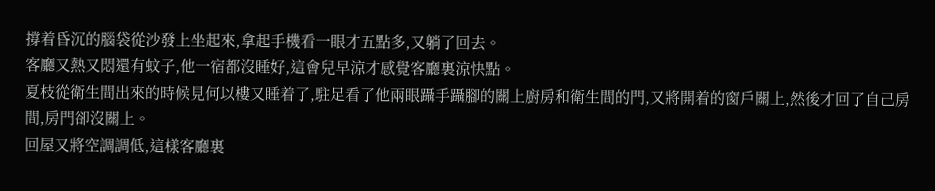撐着昏沉的腦袋從沙發上坐起來,拿起手機看一眼才五點多,又躺了回去。
客廳又熱又悶還有蚊子,他一宿都沒睡好,這會兒早涼才感覺客廳裏涼快點。
夏枝從衛生間出來的時候見何以樓又睡着了,駐足看了他兩眼躡手躡腳的關上廚房和衛生間的門,又將開着的窗戶關上,然後才回了自己房間,房門卻沒關上。
回屋又將空調調低,這樣客廳裏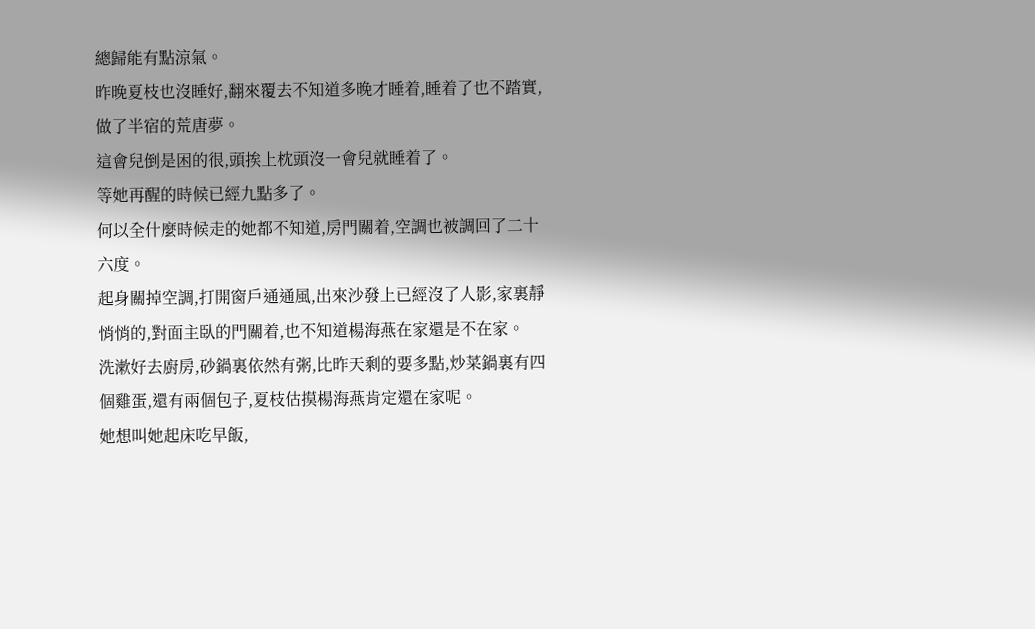總歸能有點涼氣。
昨晚夏枝也沒睡好,翻來覆去不知道多晚才睡着,睡着了也不踏實,做了半宿的荒唐夢。
這會兒倒是困的很,頭挨上枕頭沒一會兒就睡着了。
等她再醒的時候已經九點多了。
何以全什麼時候走的她都不知道,房門關着,空調也被調回了二十六度。
起身關掉空調,打開窗戶通通風,出來沙發上已經沒了人影,家裏靜悄悄的,對面主臥的門關着,也不知道楊海燕在家還是不在家。
洗漱好去廚房,砂鍋裏依然有粥,比昨天剩的要多點,炒菜鍋裏有四個雞蛋,還有兩個包子,夏枝估摸楊海燕肯定還在家呢。
她想叫她起床吃早飯,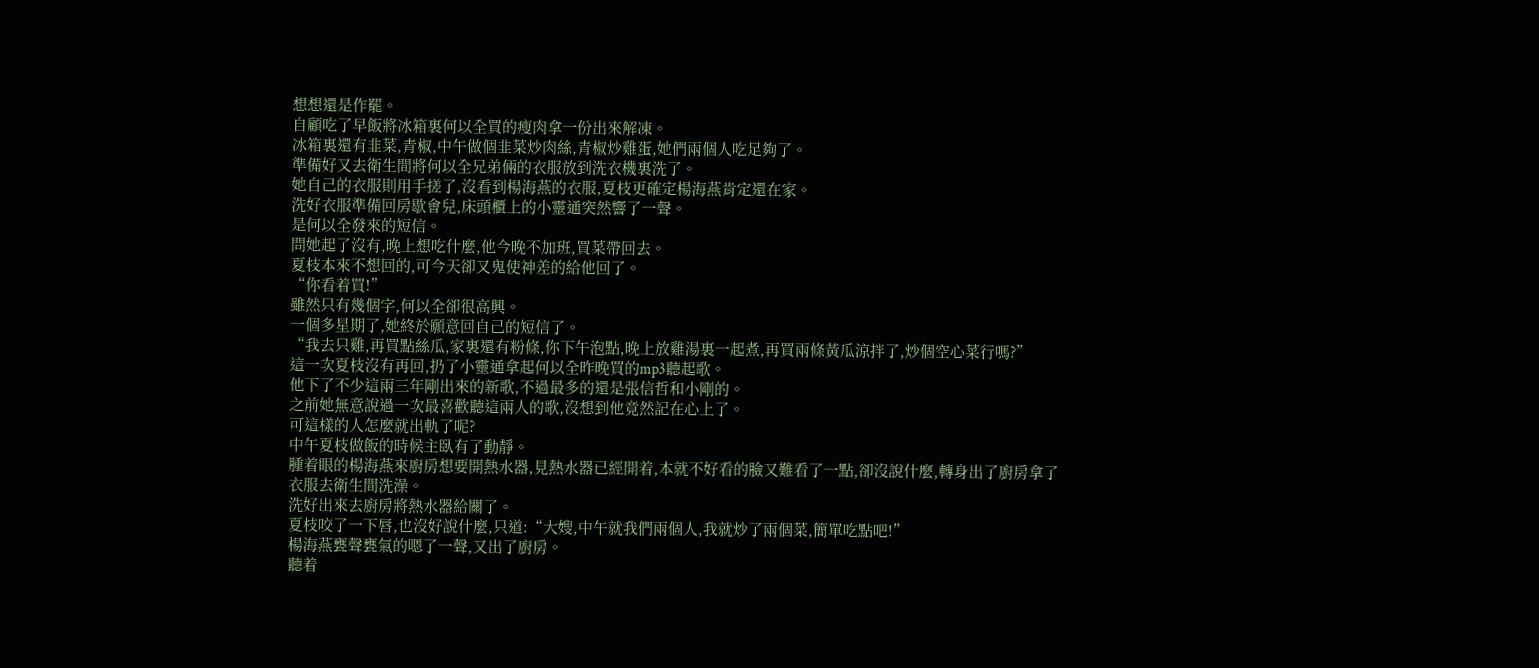想想還是作罷。
自顧吃了早飯將冰箱裏何以全買的瘦肉拿一份出來解凍。
冰箱裏還有韭菜,青椒,中午做個韭菜炒肉絲,青椒炒雞蛋,她們兩個人吃足夠了。
準備好又去衛生間將何以全兄弟倆的衣服放到洗衣機裏洗了。
她自己的衣服則用手搓了,沒看到楊海燕的衣服,夏枝更確定楊海燕肯定還在家。
洗好衣服準備回房歇會兒,床頭櫃上的小靈通突然響了一聲。
是何以全發來的短信。
問她起了沒有,晚上想吃什麼,他今晚不加班,買菜帶回去。
夏枝本來不想回的,可今天卻又鬼使神差的給他回了。
“你看着買!”
雖然只有幾個字,何以全卻很高興。
一個多星期了,她終於願意回自己的短信了。
“我去只雞,再買點絲瓜,家裏還有粉條,你下午泡點,晚上放雞湯裏一起煮,再買兩條黃瓜涼拌了,炒個空心菜行嗎?”
這一次夏枝沒有再回,扔了小靈通拿起何以全昨晚買的mp3聽起歌。
他下了不少這兩三年剛出來的新歌,不過最多的還是張信哲和小剛的。
之前她無意說過一次最喜歡聽這兩人的歌,沒想到他竟然記在心上了。
可這樣的人怎麼就出軌了呢?
中午夏枝做飯的時候主臥有了動靜。
腫着眼的楊海燕來廚房想要開熱水器,見熱水器已經開着,本就不好看的臉又難看了一點,卻沒說什麼,轉身出了廚房拿了衣服去衛生間洗澡。
洗好出來去廚房將熱水器給關了。
夏枝咬了一下唇,也沒好說什麼,只道:“大嫂,中午就我們兩個人,我就炒了兩個菜,簡單吃點吧!”
楊海燕甕聲甕氣的嗯了一聲,又出了廚房。
聽着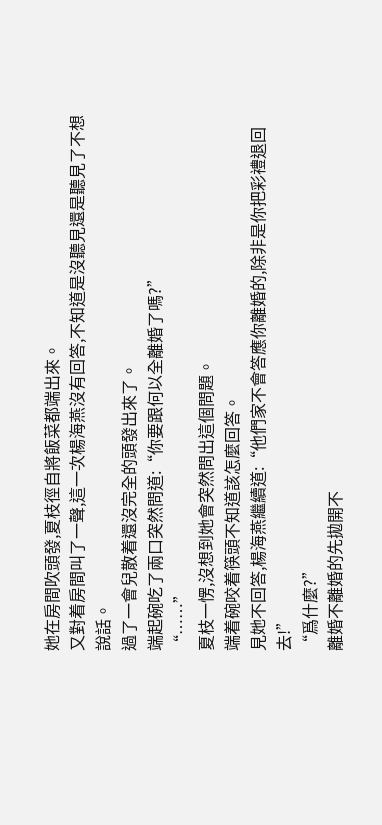她在房間吹頭發,夏枝徑自將飯菜都端出來。
又對着房間叫了一聲,這一次楊海燕沒有回答,不知道是沒聽見還是聽見了不想說話。
過了一會兒散着還沒完全的頭發出來了。
端起碗吃了兩口突然問道:“你要跟何以全離婚了嗎?”
“……”
夏枝一愣,沒想到她會突然問出這個問題。
端着碗咬着筷頭不知道該怎麼回答。
見她不回答,楊海燕繼續道:“他們家不會答應你離婚的,除非是你把彩禮退回去!”
“爲什麼?”
離婚不離婚的先拋開不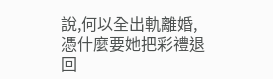說,何以全出軌離婚,憑什麼要她把彩禮退回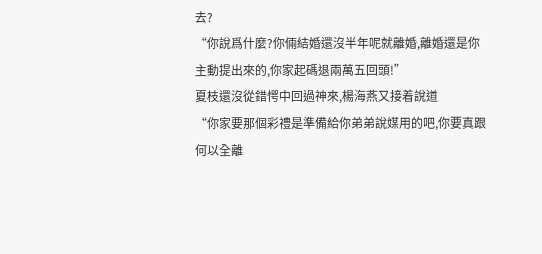去?
“你說爲什麼?你倆結婚還沒半年呢就離婚,離婚還是你主動提出來的,你家起碼退兩萬五回頭!”
夏枝還沒從錯愕中回過神來,楊海燕又接着說道
“你家要那個彩禮是準備給你弟弟說媒用的吧,你要真跟何以全離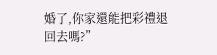婚了,你家還能把彩禮退回去嗎?”